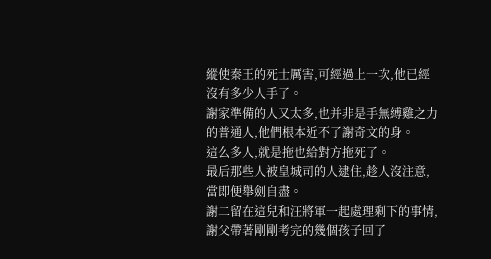縱使秦王的死士厲害,可經過上一次,他已經沒有多少人手了。
謝家準備的人又太多,也并非是手無縛雞之力的普通人,他們根本近不了謝奇文的身。
這么多人,就是拖也給對方拖死了。
最后那些人被皇城司的人逮住,趁人沒注意,當即便舉劍自盡。
謝二留在這兒和汪將軍一起處理剩下的事情,謝父帶著剛剛考完的幾個孩子回了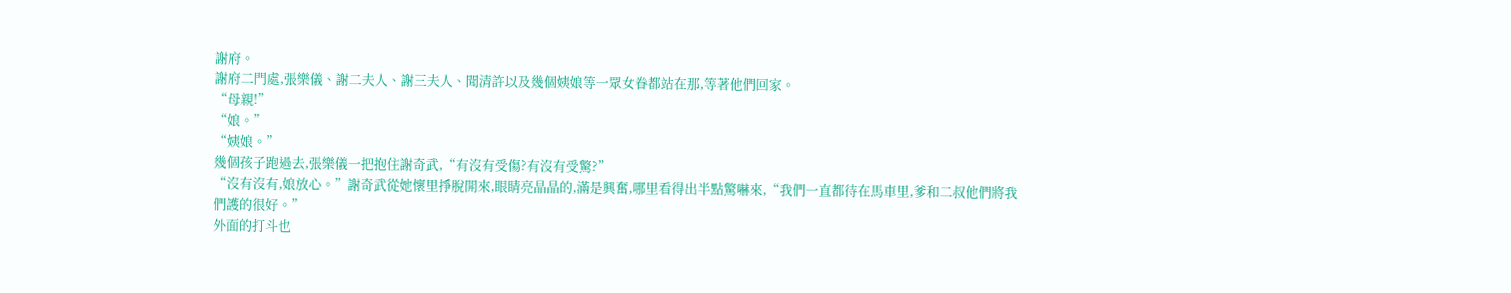謝府。
謝府二門處,張樂儀、謝二夫人、謝三夫人、聞清許以及幾個姨娘等一眾女眷都站在那,等著他們回家。
“母親!”
“娘。”
“姨娘。”
幾個孩子跑過去,張樂儀一把抱住謝奇武,“有沒有受傷?有沒有受驚?”
“沒有沒有,娘放心。”謝奇武從她懷里掙脫開來,眼睛亮晶晶的,滿是興奮,哪里看得出半點驚嚇來,“我們一直都待在馬車里,爹和二叔他們將我們護的很好。”
外面的打斗也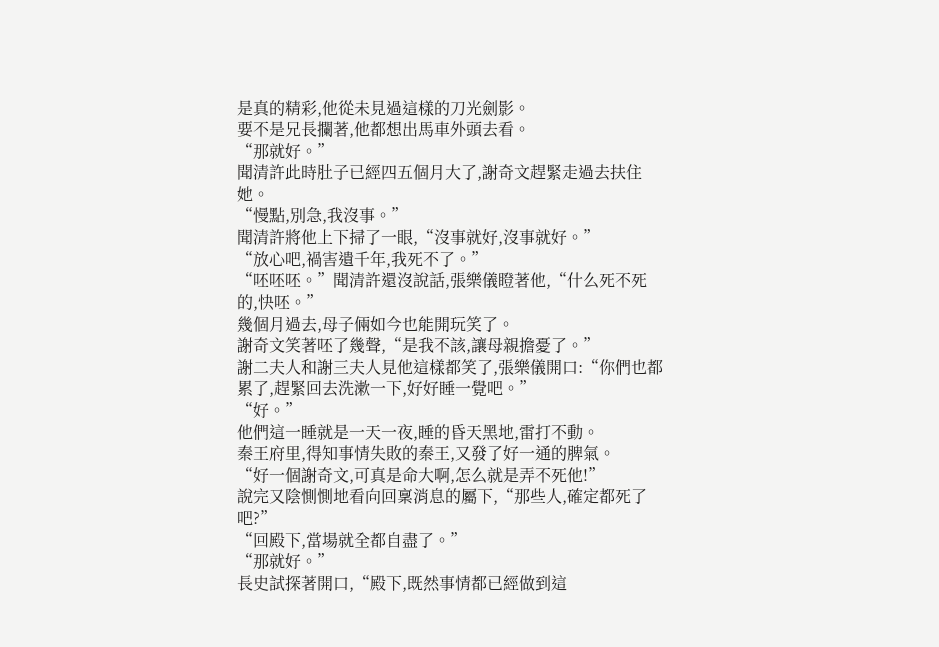是真的精彩,他從未見過這樣的刀光劍影。
要不是兄長攔著,他都想出馬車外頭去看。
“那就好。”
聞清許此時肚子已經四五個月大了,謝奇文趕緊走過去扶住她。
“慢點,別急,我沒事。”
聞清許將他上下掃了一眼,“沒事就好,沒事就好。”
“放心吧,禍害遺千年,我死不了。”
“呸呸呸。”聞清許還沒說話,張樂儀瞪著他,“什么死不死的,快呸。”
幾個月過去,母子倆如今也能開玩笑了。
謝奇文笑著呸了幾聲,“是我不該,讓母親擔憂了。”
謝二夫人和謝三夫人見他這樣都笑了,張樂儀開口:“你們也都累了,趕緊回去洗漱一下,好好睡一覺吧。”
“好。”
他們這一睡就是一天一夜,睡的昏天黑地,雷打不動。
秦王府里,得知事情失敗的秦王,又發了好一通的脾氣。
“好一個謝奇文,可真是命大啊,怎么就是弄不死他!”
說完又陰惻惻地看向回稟消息的屬下,“那些人,確定都死了吧?”
“回殿下,當場就全都自盡了。”
“那就好。”
長史試探著開口,“殿下,既然事情都已經做到這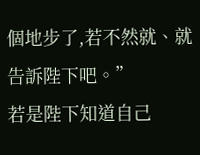個地步了,若不然就、就告訴陛下吧。”
若是陛下知道自己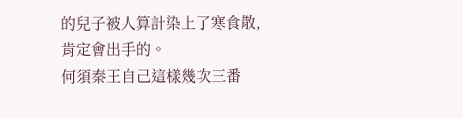的兒子被人算計染上了寒食散,肯定會出手的。
何須秦王自己這樣幾次三番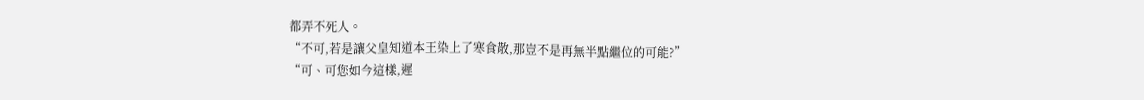都弄不死人。
“不可,若是讓父皇知道本王染上了寒食散,那豈不是再無半點繼位的可能?”
“可、可您如今這樣,遲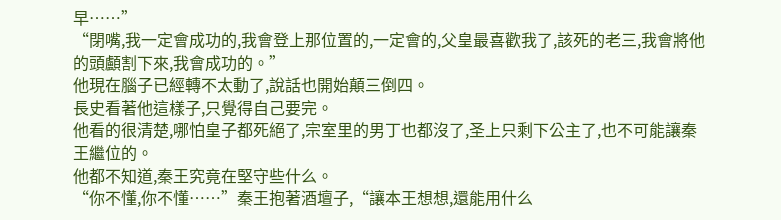早……”
“閉嘴,我一定會成功的,我會登上那位置的,一定會的,父皇最喜歡我了,該死的老三,我會將他的頭顱割下來,我會成功的。”
他現在腦子已經轉不太動了,說話也開始顛三倒四。
長史看著他這樣子,只覺得自己要完。
他看的很清楚,哪怕皇子都死絕了,宗室里的男丁也都沒了,圣上只剩下公主了,也不可能讓秦王繼位的。
他都不知道,秦王究竟在堅守些什么。
“你不懂,你不懂……”秦王抱著酒壇子,“讓本王想想,還能用什么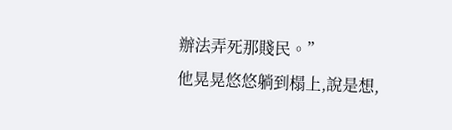辦法弄死那賤民。”
他晃晃悠悠躺到榻上,說是想,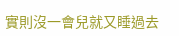實則沒一會兒就又睡過去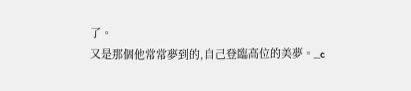了。
又是那個他常常夢到的,自己登臨高位的美夢。_c